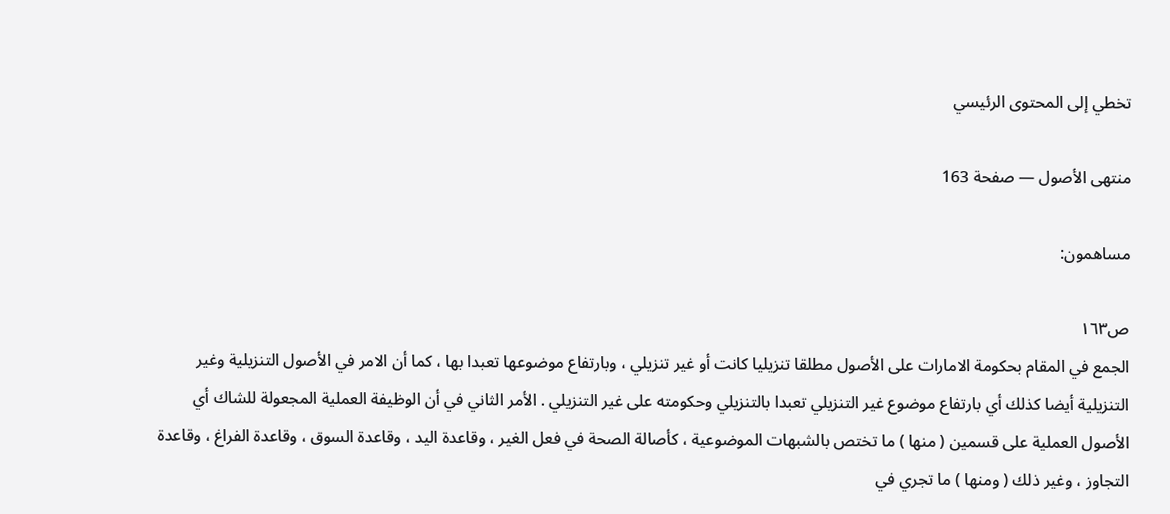تخطي إلى المحتوى الرئيسي

منتهى الأصول — صفحة 163

مساهمون:

ص١٦٣
الجمع في المقام بحكومة الامارات على الأصول مطلقا تنزيليا كانت أو غير تنزيلي ، وبارتفاع موضوعها تعبدا بها ، كما أن الامر في الأصول التنزيلية وغير التنزيلية أيضا كذلك أي بارتفاع موضوع غير التنزيلي تعبدا بالتنزيلي وحكومته على غير التنزيلي . الأمر الثاني في أن الوظيفة العملية المجعولة للشاك أي الأصول العملية على قسمين ( منها ) ما تختص بالشبهات الموضوعية ، كأصالة الصحة في فعل الغير ، وقاعدة اليد ، وقاعدة السوق ، وقاعدة الفراغ ، وقاعدة التجاوز ، وغير ذلك ( ومنها ) ما تجري في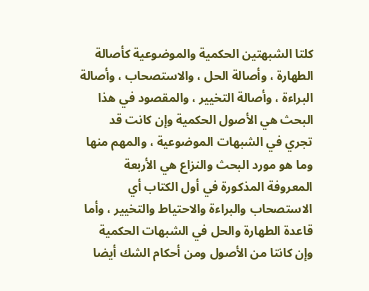كلتا الشبهتين الحكمية والموضوعية كأصالة الطهارة ، وأصالة الحل ، والاستصحاب ، وأصالة البراءة ، وأصالة التخيير ، والمقصود في هذا البحث هي الأصول الحكمية وإن كانت قد تجري في الشبهات الموضوعية ، والمهم منها وما هو مورد البحث والنزاع هي الأربعة المعروفة المذكورة في أول الكتاب أي الاستصحاب والبراءة والاحتياط والتخيير ، وأما قاعدة الطهارة والحل في الشبهات الحكمية وإن كانتا من الأصول ومن أحكام الشك أيضا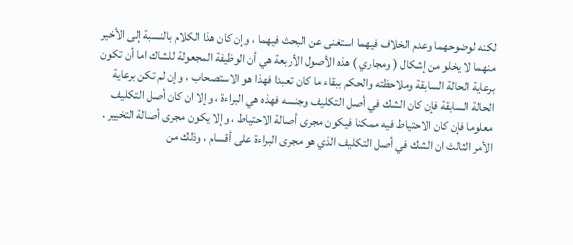لكنه لوضوحهما وعدم الخلاف فيهما استغنى عن البحث فيهما ، وإن كان هذا الكلام بالنسبة إلى الأخير منهما لا يخلو من إشكال ( ومجاري ) هذه الأصول الأربعة هي أن الوظيفة المجعولة للشاك اما أن تكون برعاية الحالة السابقة وملاحظته والحكم ببقاء ما كان تعبدا فهذا هو الاستصحاب ، وإن لم تكن برعاية الحالة السابقة فإن كان الشك في أصل التكليف وجنسه فهذه هي البراءة ، وإلا ان كان أصل التكليف معلوما فإن كان الاحتياط فيه ممكنا فيكون مجرى أصالة الاحتياط ، وإلا يكون مجرى أصالة التخيير . الأمر الثالث ان الشك في أصل التكليف الذي هو مجرى البراءة على أقسام ، وذلك من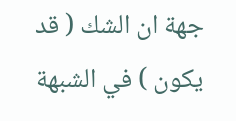جهة ان الشك ( قد يكون ) في الشبهة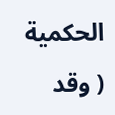الحكمية ( وقد